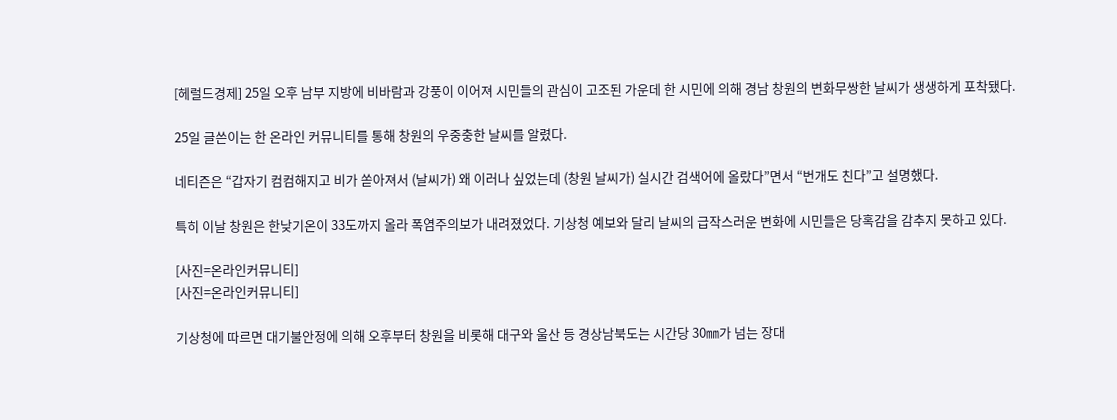[헤럴드경제] 25일 오후 남부 지방에 비바람과 강풍이 이어져 시민들의 관심이 고조된 가운데 한 시민에 의해 경남 창원의 변화무쌍한 날씨가 생생하게 포착됐다.

25일 글쓴이는 한 온라인 커뮤니티를 통해 창원의 우중충한 날씨를 알렸다.

네티즌은 “갑자기 컴컴해지고 비가 쏟아져서 (날씨가) 왜 이러나 싶었는데 (창원 날씨가) 실시간 검색어에 올랐다”면서 “번개도 친다”고 설명했다.

특히 이날 창원은 한낮기온이 33도까지 올라 폭염주의보가 내려졌었다. 기상청 예보와 달리 날씨의 급작스러운 변화에 시민들은 당혹감을 감추지 못하고 있다.

[사진=온라인커뮤니티]
[사진=온라인커뮤니티]

기상청에 따르면 대기불안정에 의해 오후부터 창원을 비롯해 대구와 울산 등 경상남북도는 시간당 30㎜가 넘는 장대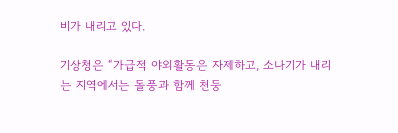비가 내리고 있다.

기상청은 “가급적 야외활동은 자제하고, 소나기가 내리는 지역에서는 돌풍과 함께 천둥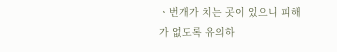ㆍ번개가 치는 곳이 있으니 피해가 없도록 유의하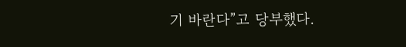기 바란다”고 당부했다.